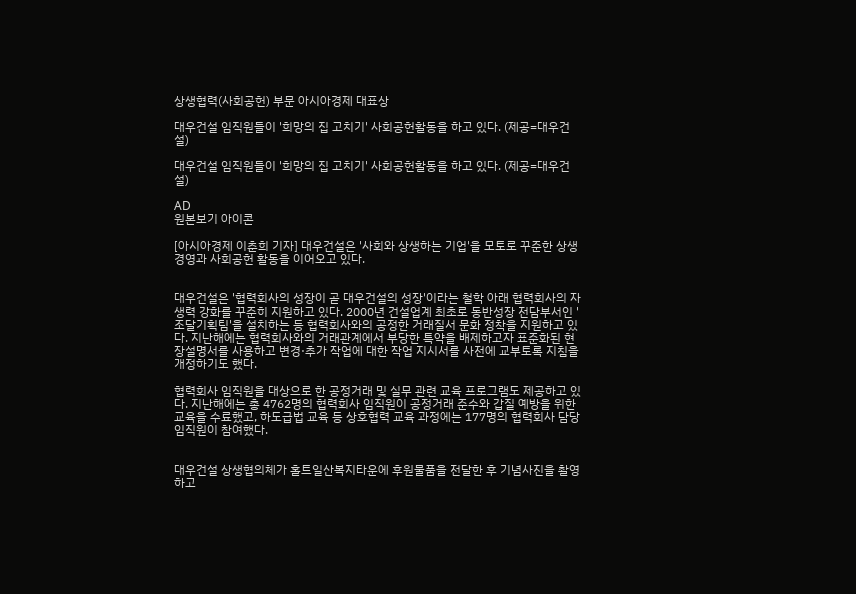상생협력(사회공헌) 부문 아시아경제 대표상

대우건설 임직원들이 '희망의 집 고치기' 사회공헌활동을 하고 있다. (제공=대우건설)

대우건설 임직원들이 '희망의 집 고치기' 사회공헌활동을 하고 있다. (제공=대우건설)

AD
원본보기 아이콘

[아시아경제 이춘희 기자] 대우건설은 '사회와 상생하는 기업'을 모토로 꾸준한 상생경영과 사회공헌 활동을 이어오고 있다.


대우건설은 '협력회사의 성장이 곧 대우건설의 성장'이라는 철학 아래 협력회사의 자생력 강화를 꾸준히 지원하고 있다. 2000년 건설업계 최초로 동반성장 전담부서인 '조달기획팀'을 설치하는 등 협력회사와의 공정한 거래질서 문화 정착을 지원하고 있다. 지난해에는 협력회사와의 거래관계에서 부당한 특약을 배제하고자 표준화된 현장설명서를 사용하고 변경·추가 작업에 대한 작업 지시서를 사전에 교부토록 지침을 개정하기도 했다.

협력회사 임직원을 대상으로 한 공정거래 및 실무 관련 교육 프로그램도 제공하고 있다. 지난해에는 총 4762명의 협력회사 임직원이 공정거래 준수와 갑질 예방을 위한 교육을 수료했고, 하도급법 교육 등 상호협력 교육 과정에는 177명의 협력회사 담당 임직원이 참여했다.


대우건설 상생협의체가 홀트일산복지타운에 후원물품을 전달한 후 기념사진을 촬영하고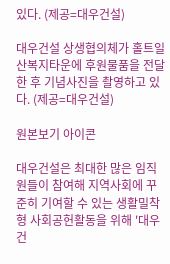있다. (제공=대우건설)

대우건설 상생협의체가 홀트일산복지타운에 후원물품을 전달한 후 기념사진을 촬영하고 있다. (제공=대우건설)

원본보기 아이콘

대우건설은 최대한 많은 임직원들이 참여해 지역사회에 꾸준히 기여할 수 있는 생활밀착형 사회공헌활동을 위해 '대우건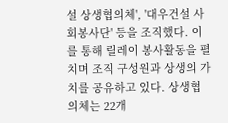설 상생협의체', '대우건설 사회봉사단' 등을 조직했다. 이를 통해 릴레이 봉사활동을 펼치며 조직 구성원과 상생의 가치를 공유하고 있다. 상생협의체는 22개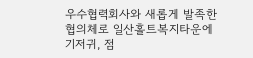우수협력회사와 새롭게 발족한 협의체로 일산홀트복지타운에 기저귀, 점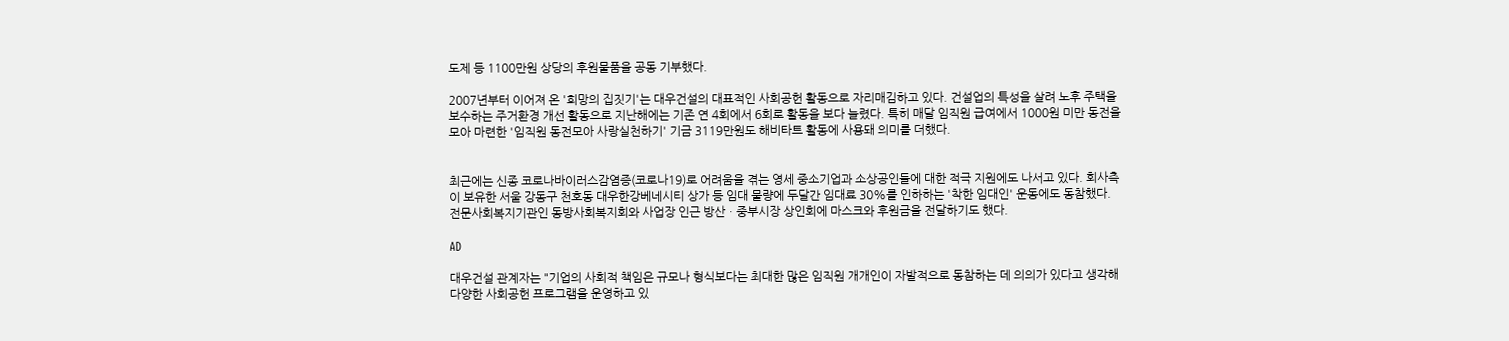도제 등 1100만원 상당의 후원물품을 공동 기부했다.

2007년부터 이어져 온 '희망의 집짓기'는 대우건설의 대표적인 사회공헌 활동으로 자리매김하고 있다. 건설업의 특성을 살려 노후 주택을 보수하는 주거환경 개선 활동으로 지난해에는 기존 연 4회에서 6회로 활동을 보다 늘렸다. 특히 매달 임직원 급여에서 1000원 미만 동전을 모아 마련한 '임직원 동전모아 사랑실천하기' 기금 3119만원도 해비타트 활동에 사용돼 의미를 더했다.


최근에는 신종 코로나바이러스감염증(코로나19)로 어려움을 겪는 영세 중소기업과 소상공인들에 대한 적극 지원에도 나서고 있다. 회사측이 보유한 서울 강동구 천호동 대우한강베네시티 상가 등 임대 물량에 두달간 임대료 30%를 인하하는 '착한 임대인' 운동에도 동참했다. 전문사회복지기관인 동방사회복지회와 사업장 인근 방산ㆍ중부시장 상인회에 마스크와 후원금을 전달하기도 했다.

AD

대우건설 관계자는 "기업의 사회적 책임은 규모나 형식보다는 최대한 많은 임직원 개개인이 자발적으로 동참하는 데 의의가 있다고 생각해 다양한 사회공헌 프로그램을 운영하고 있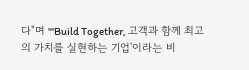다"며 "'Build Together, 고객과 함께 최고의 가치를 실현하는 기업'이라는 비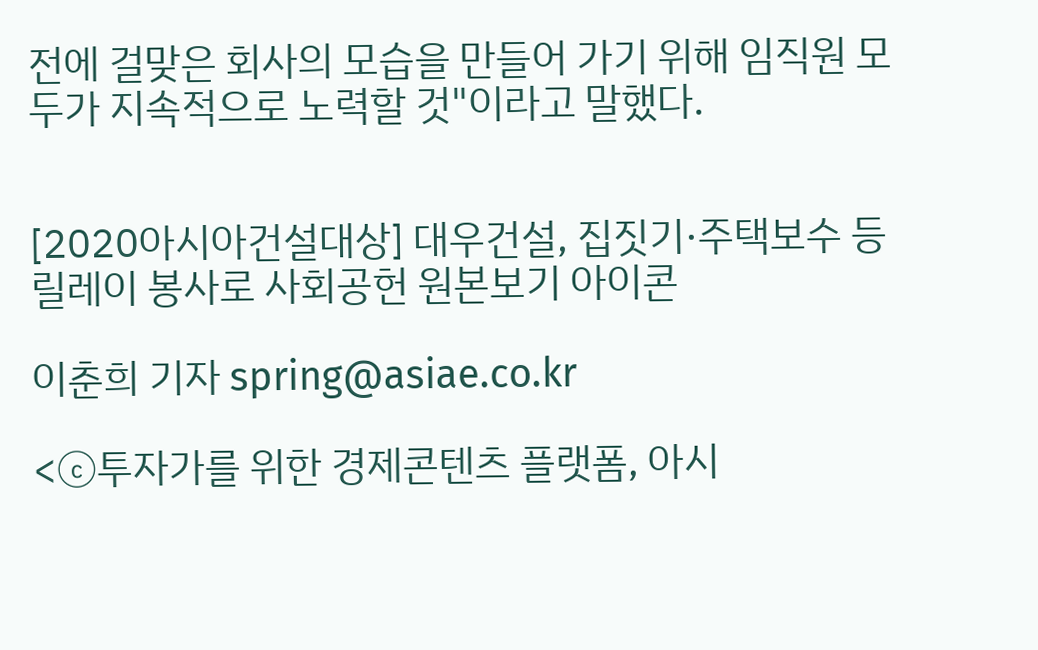전에 걸맞은 회사의 모습을 만들어 가기 위해 임직원 모두가 지속적으로 노력할 것"이라고 말했다.


[2020아시아건설대상] 대우건설, 집짓기·주택보수 등 릴레이 봉사로 사회공헌 원본보기 아이콘

이춘희 기자 spring@asiae.co.kr

<ⓒ투자가를 위한 경제콘텐츠 플랫폼, 아시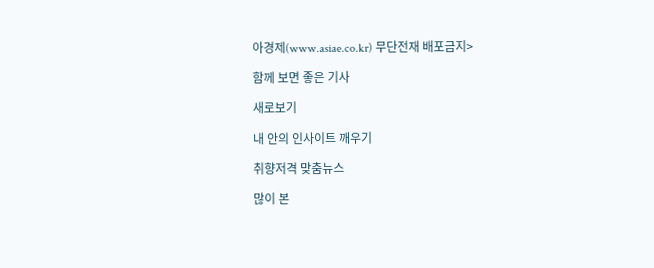아경제(www.asiae.co.kr) 무단전재 배포금지>

함께 보면 좋은 기사

새로보기

내 안의 인사이트 깨우기

취향저격 맞춤뉴스

많이 본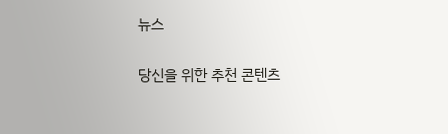뉴스

당신을 위한 추천 콘텐츠